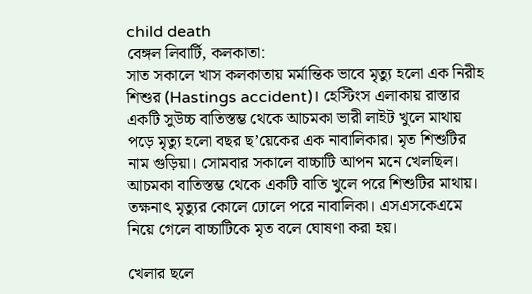child death
বেঙ্গল লিবার্টি, কলকাতা:
সাত সকালে খাস কলকাতায় মর্মান্তিক ভাবে মৃত্যু হলো এক নিরীহ শিশুর (Hastings accident)। হেস্টিংস এলাকায় রাস্তার একটি সুউচ্চ বাতিস্তম্ভ থেকে আচমকা ভারী লাইট খুলে মাথায় পড়ে মৃত্যু হলো বছর ছ’য়েকের এক নাবালিকার। মৃত শিশুটির নাম গুড়িয়া। সোমবার সকালে বাচ্চাটি আপন মনে খেলছিল। আচমকা বাতিস্তম্ভ থেকে একটি বাতি খুলে পরে শিশুটির মাথায়। তক্ষনাৎ মৃত্যুর কোলে ঢোলে পরে নাবালিকা। এসএসকেএমে নিয়ে গেলে বাচ্চাটিকে মৃত বলে ঘোষণা করা হয়।

খেলার ছলে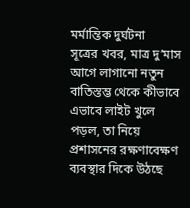মর্মান্তিক দুর্ঘটনা
সূত্রের খবর, মাত্র দু’মাস আগে লাগানো নতুন বাতিস্তম্ভ থেকে কীভাবে এভাবে লাইট খুলে পড়ল, তা নিয়ে প্রশাসনের রক্ষণাবেক্ষণ ব্যবস্থার দিকে উঠছে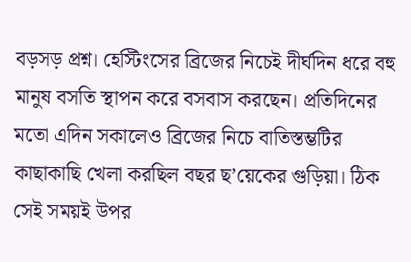বড়সড় প্রশ্ন। হেস্টিংসের ব্রিজের নিচেই দীর্ঘদিন ধরে বহু মানুষ বসতি স্থাপন করে বসবাস করছেন। প্রতিদিনের মতো এদিন সকালেও ব্রিজের নিচে বাতিস্তম্ভটির কাছাকাছি খেলা করছিল বছর ছ’য়েকের গুড়িয়া। ঠিক সেই সময়ই উপর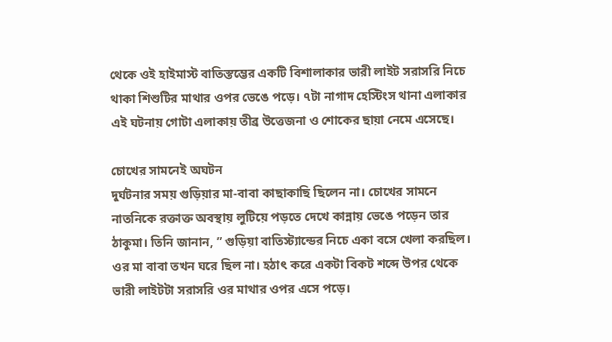থেকে ওই হাইমাস্ট বাতিস্তম্ভের একটি বিশালাকার ভারী লাইট সরাসরি নিচে থাকা শিশুটির মাথার ওপর ভেঙে পড়ে। ৭টা নাগাদ হেস্টিংস থানা এলাকার এই ঘটনায় গোটা এলাকায় তীব্র উত্তেজনা ও শোকের ছায়া নেমে এসেছে।

চোখের সামনেই অঘটন
দুর্ঘটনার সময় গুড়িয়ার মা-বাবা কাছাকাছি ছিলেন না। চোখের সামনে নাতনিকে রক্তাক্ত অবস্থায় লুটিয়ে পড়তে দেখে কান্নায় ভেঙে পড়েন তার ঠাকুমা। তিনি জানান, ” গুড়িয়া বাতিস্ট্যান্ডের নিচে একা বসে খেলা করছিল। ওর মা বাবা তখন ঘরে ছিল না। হঠাৎ করে একটা বিকট শব্দে উপর থেকে ভারী লাইটটা সরাসরি ওর মাথার ওপর এসে পড়ে।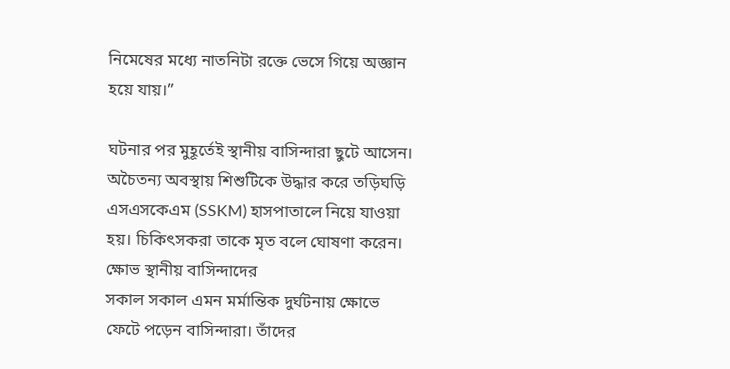নিমেষের মধ্যে নাতনিটা রক্তে ভেসে গিয়ে অজ্ঞান হয়ে যায়।”

ঘটনার পর মুহূর্তেই স্থানীয় বাসিন্দারা ছুটে আসেন। অচৈতন্য অবস্থায় শিশুটিকে উদ্ধার করে তড়িঘড়ি এসএসকেএম (SSKM) হাসপাতালে নিয়ে যাওয়া হয়। চিকিৎসকরা তাকে মৃত বলে ঘোষণা করেন।
ক্ষোভ স্থানীয় বাসিন্দাদের
সকাল সকাল এমন মর্মান্তিক দুর্ঘটনায় ক্ষোভে ফেটে পড়েন বাসিন্দারা। তাঁদের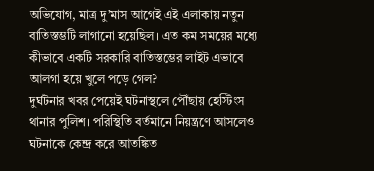অভিযোগ, মাত্র দু’মাস আগেই এই এলাকায় নতুন বাতিস্তম্ভটি লাগানো হয়েছিল। এত কম সময়ের মধ্যে কীভাবে একটি সরকারি বাতিস্তম্ভের লাইট এভাবে আলগা হয়ে খুলে পড়ে গেল?
দুর্ঘটনার খবর পেয়েই ঘটনাস্থলে পৌঁছায় হেস্টিংস থানার পুলিশ। পরিস্থিতি বর্তমানে নিয়ন্ত্রণে আসলেও ঘটনাকে কেন্দ্র করে আতঙ্কিত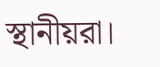স্থানীয়রা।